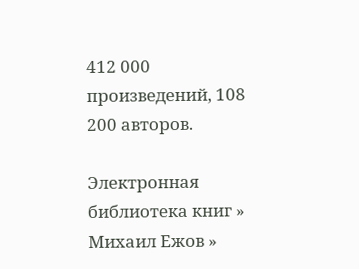412 000 произведений, 108 200 авторов.

Электронная библиотека книг » Михаил Ежов »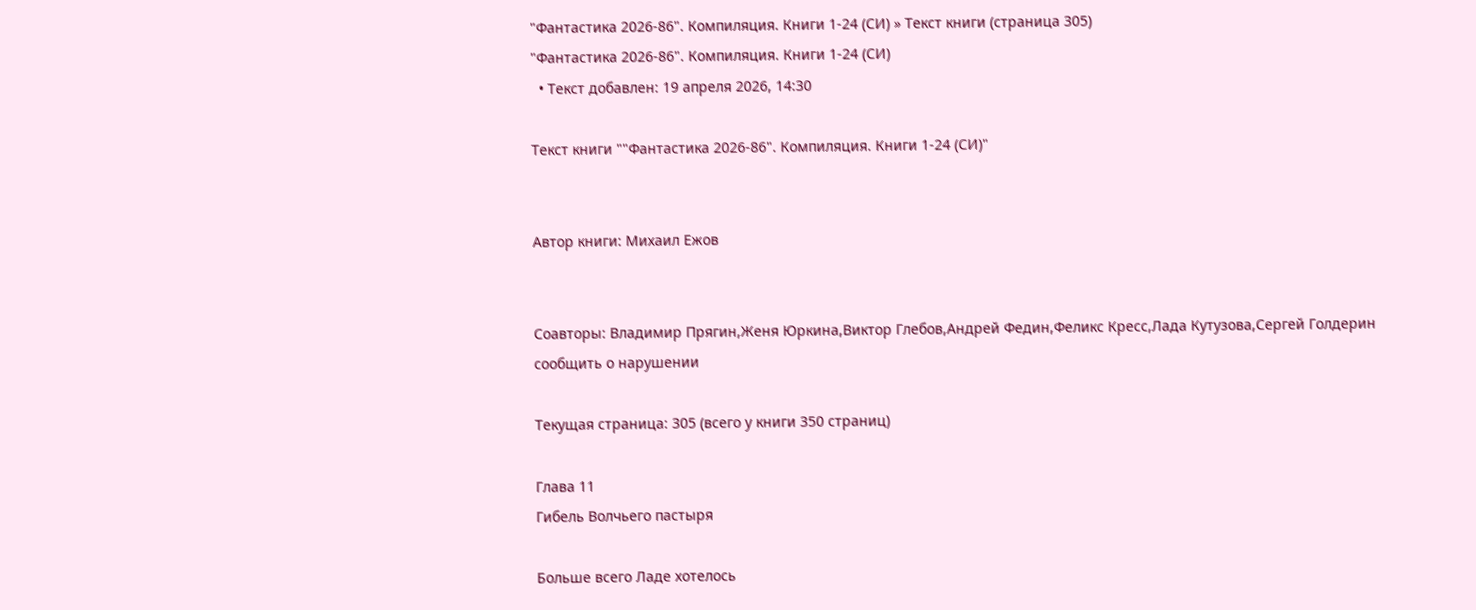"Фантастика 2026-86". Компиляция. Книги 1-24 (СИ) » Текст книги (страница 305)
"Фантастика 2026-86". Компиляция. Книги 1-24 (СИ)
  • Текст добавлен: 19 апреля 2026, 14:30

Текст книги ""Фантастика 2026-86". Компиляция. Книги 1-24 (СИ)"


Автор книги: Михаил Ежов


Соавторы: Владимир Прягин,Женя Юркина,Виктор Глебов,Андрей Федин,Феликс Кресс,Лада Кутузова,Сергей Голдерин
сообщить о нарушении

Текущая страница: 305 (всего у книги 350 страниц)

Глава 11
Гибель Волчьего пастыря

Больше всего Ладе хотелось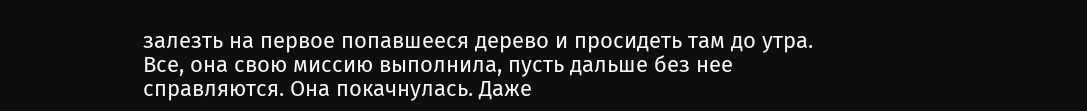залезть на первое попавшееся дерево и просидеть там до утра. Все, она свою миссию выполнила, пусть дальше без нее справляются. Она покачнулась. Даже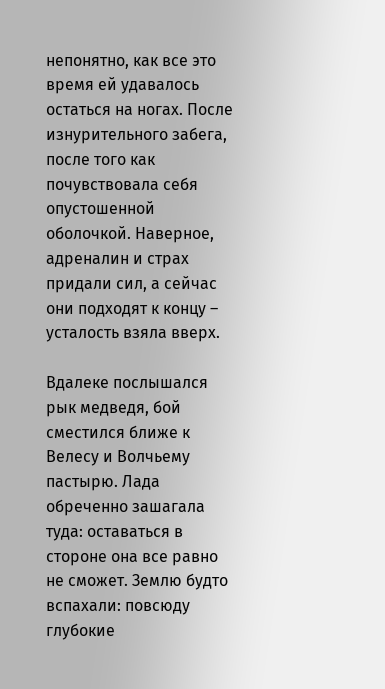непонятно, как все это время ей удавалось остаться на ногах. После изнурительного забега, после того как почувствовала себя опустошенной оболочкой. Наверное, адреналин и страх придали сил, а сейчас они подходят к концу – усталость взяла вверх.

Вдалеке послышался рык медведя, бой сместился ближе к Велесу и Волчьему пастырю. Лада обреченно зашагала туда: оставаться в стороне она все равно не сможет. Землю будто вспахали: повсюду глубокие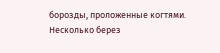борозды, проложенные когтями. Несколько берез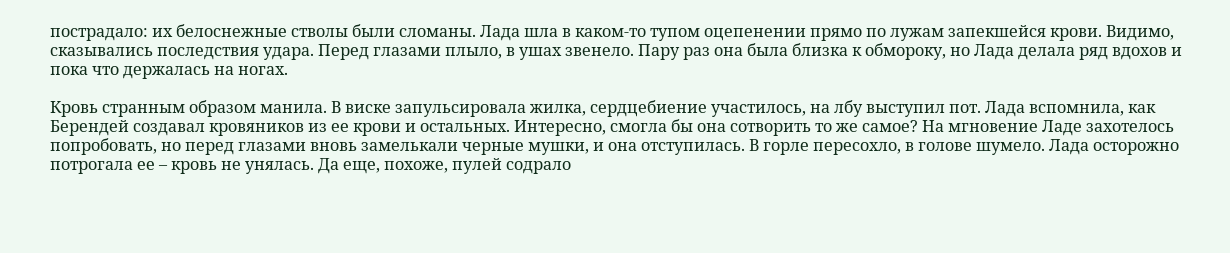пострадало: их белоснежные стволы были сломаны. Лада шла в каком-то тупом оцепенении прямо по лужам запекшейся крови. Видимо, сказывались последствия удара. Перед глазами плыло, в ушах звенело. Пару раз она была близка к обмороку, но Лада делала ряд вдохов и пока что держалась на ногах.

Кровь странным образом манила. В виске запульсировала жилка, сердцебиение участилось, на лбу выступил пот. Лада вспомнила, как Берендей создавал кровяников из ее крови и остальных. Интересно, смогла бы она сотворить то же самое? На мгновение Ладе захотелось попробовать, но перед глазами вновь замелькали черные мушки, и она отступилась. В горле пересохло, в голове шумело. Лада осторожно потрогала ее – кровь не унялась. Да еще, похоже, пулей содрало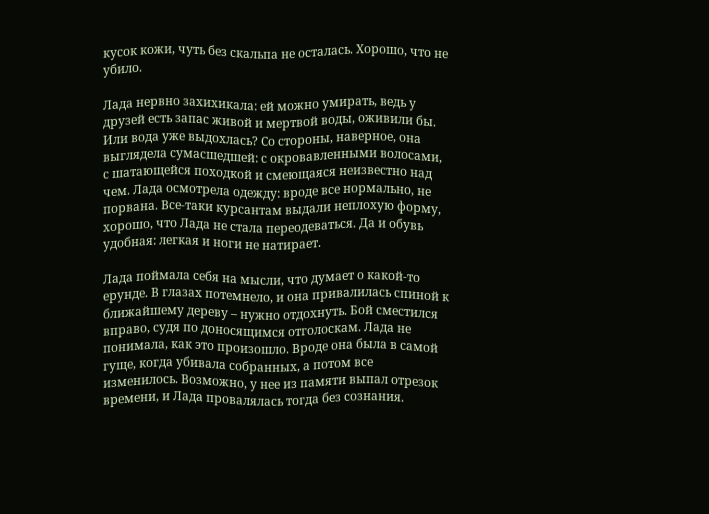кусок кожи, чуть без скальпа не осталась. Хорошо, что не убило.

Лада нервно захихикала: ей можно умирать, ведь у друзей есть запас живой и мертвой воды, оживили бы. Или вода уже выдохлась? Со стороны, наверное, она выглядела сумасшедшей: с окровавленными волосами, с шатающейся походкой и смеющаяся неизвестно над чем. Лада осмотрела одежду: вроде все нормально, не порвана. Все-таки курсантам выдали неплохую форму, хорошо, что Лада не стала переодеваться. Да и обувь удобная: легкая и ноги не натирает.

Лада поймала себя на мысли, что думает о какой-то ерунде. В глазах потемнело, и она привалилась спиной к ближайшему дереву – нужно отдохнуть. Бой сместился вправо, судя по доносящимся отголоскам. Лада не понимала, как это произошло. Вроде она была в самой гуще, когда убивала собранных, а потом все изменилось. Возможно, у нее из памяти выпал отрезок времени, и Лада провалялась тогда без сознания.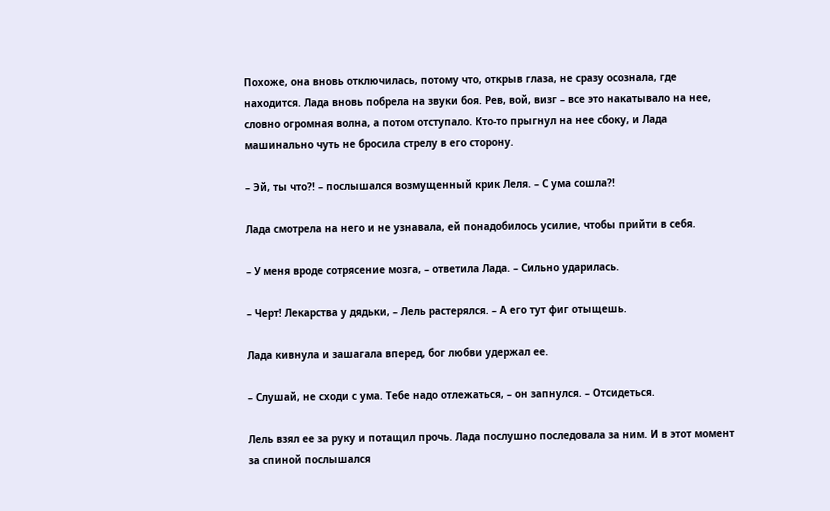Похоже, она вновь отключилась, потому что, открыв глаза, не сразу осознала, где находится. Лада вновь побрела на звуки боя. Рев, вой, визг – все это накатывало на нее, словно огромная волна, а потом отступало. Кто-то прыгнул на нее сбоку, и Лада машинально чуть не бросила стрелу в его сторону.

– Эй, ты что?! – послышался возмущенный крик Леля. – С ума сошла?!

Лада смотрела на него и не узнавала, ей понадобилось усилие, чтобы прийти в себя.

– У меня вроде сотрясение мозга, – ответила Лада. – Сильно ударилась.

– Черт! Лекарства у дядьки, – Лель растерялся. – А его тут фиг отыщешь.

Лада кивнула и зашагала вперед, бог любви удержал ее.

– Слушай, не сходи с ума. Тебе надо отлежаться, – он запнулся. – Отсидеться.

Лель взял ее за руку и потащил прочь. Лада послушно последовала за ним. И в этот момент за спиной послышался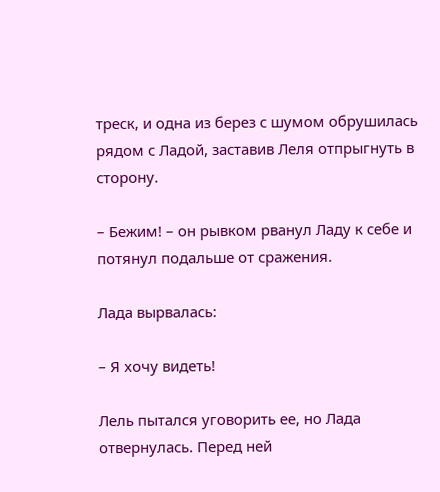треск, и одна из берез с шумом обрушилась рядом с Ладой, заставив Леля отпрыгнуть в сторону.

– Бежим! – он рывком рванул Ладу к себе и потянул подальше от сражения.

Лада вырвалась:

– Я хочу видеть!

Лель пытался уговорить ее, но Лада отвернулась. Перед ней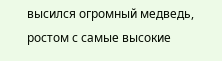высился огромный медведь, ростом с самые высокие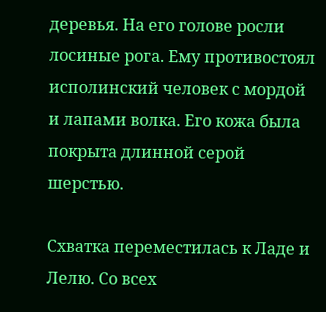деревья. На его голове росли лосиные рога. Ему противостоял исполинский человек с мордой и лапами волка. Его кожа была покрыта длинной серой шерстью.

Схватка переместилась к Ладе и Лелю. Со всех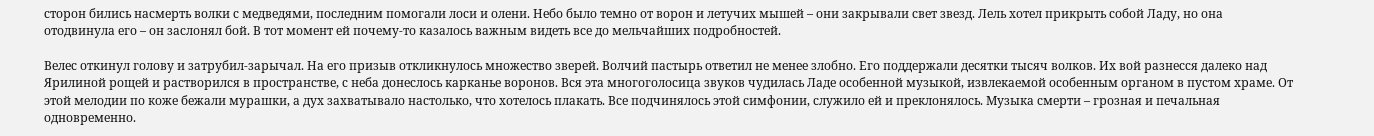сторон бились насмерть волки с медведями, последним помогали лоси и олени. Небо было темно от ворон и летучих мышей – они закрывали свет звезд. Лель хотел прикрыть собой Ладу, но она отодвинула его – он заслонял бой. В тот момент ей почему-то казалось важным видеть все до мельчайших подробностей.

Велес откинул голову и затрубил-зарычал. На его призыв откликнулось множество зверей. Волчий пастырь ответил не менее злобно. Его поддержали десятки тысяч волков. Их вой разнесся далеко над Ярилиной рощей и растворился в пространстве, с неба донеслось карканье воронов. Вся эта многоголосица звуков чудилась Ладе особенной музыкой, извлекаемой особенным органом в пустом храме. От этой мелодии по коже бежали мурашки, а дух захватывало настолько, что хотелось плакать. Все подчинялось этой симфонии, служило ей и преклонялось. Музыка смерти – грозная и печальная одновременно.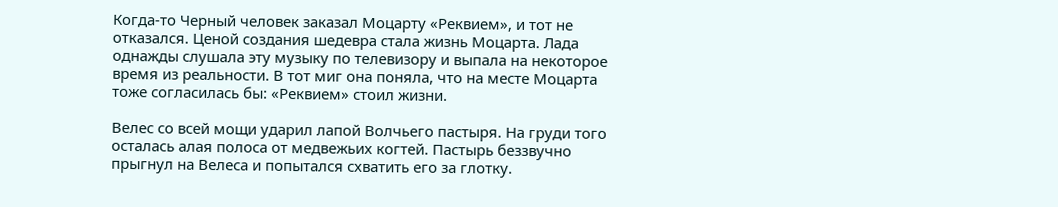Когда-то Черный человек заказал Моцарту «Реквием», и тот не отказался. Ценой создания шедевра стала жизнь Моцарта. Лада однажды слушала эту музыку по телевизору и выпала на некоторое время из реальности. В тот миг она поняла, что на месте Моцарта тоже согласилась бы: «Реквием» стоил жизни.

Велес со всей мощи ударил лапой Волчьего пастыря. На груди того осталась алая полоса от медвежьих когтей. Пастырь беззвучно прыгнул на Велеса и попытался схватить его за глотку.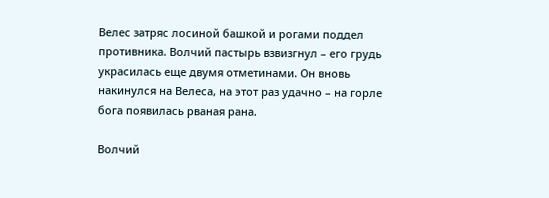Велес затряс лосиной башкой и рогами поддел противника. Волчий пастырь взвизгнул – его грудь украсилась еще двумя отметинами. Он вновь накинулся на Велеса, на этот раз удачно – на горле бога появилась рваная рана.

Волчий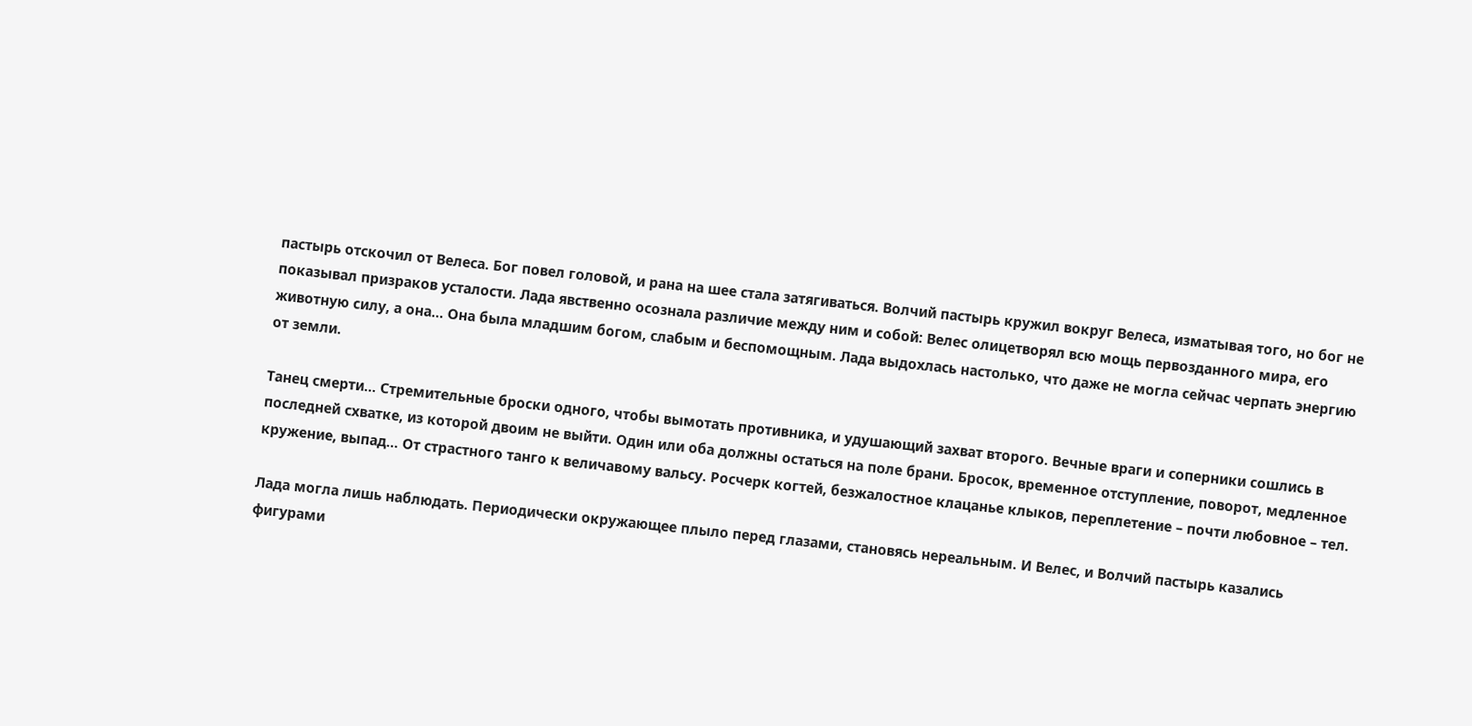пастырь отскочил от Велеса. Бог повел головой, и рана на шее стала затягиваться. Волчий пастырь кружил вокруг Велеса, изматывая того, но бог не показывал призраков усталости. Лада явственно осознала различие между ним и собой: Велес олицетворял всю мощь первозданного мира, его животную силу, а она… Она была младшим богом, слабым и беспомощным. Лада выдохлась настолько, что даже не могла сейчас черпать энергию от земли.

Танец смерти… Стремительные броски одного, чтобы вымотать противника, и удушающий захват второго. Вечные враги и соперники сошлись в последней схватке, из которой двоим не выйти. Один или оба должны остаться на поле брани. Бросок, временное отступление, поворот, медленное кружение, выпад… От страстного танго к величавому вальсу. Росчерк когтей, безжалостное клацанье клыков, переплетение – почти любовное – тел.

Лада могла лишь наблюдать. Периодически окружающее плыло перед глазами, становясь нереальным. И Велес, и Волчий пастырь казались фигурами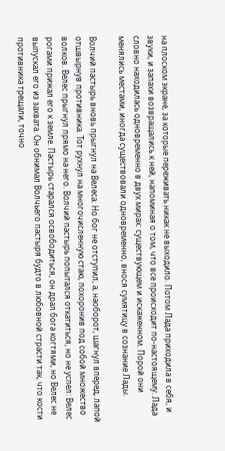на плоском экране, за которые переживать никак не выходило. Потом Лада приходила в себя, и звуки, и запахи возвращались к ней, напоминая о том, что все происходит по-настоящему. Лада словно находилась одновременно в двух мирах: существующем и искаженном. Порой они менялись местами, иногда существовали одновременно, внося сумятицу в сознание Лады.

Волчий пастырь вновь прыгнул на Велеса. Но бог не отступил, а, наоборот, шагнул вперед, лапой отшвырнув противника. Тот рухнул на многочисленную стаю, похоронив под собой множество волков. Велес прыгнул прямо на него. Волчий пастырь попытался откатиться, но не успел: Велес рогами прижал его к земле. Пастырь старался освободиться, он драл бога когтями, но Велес не выпускал его из захвата. Он обнимал Волчьего пастыря будто в любовной страсти так, что кости противника трещали, точно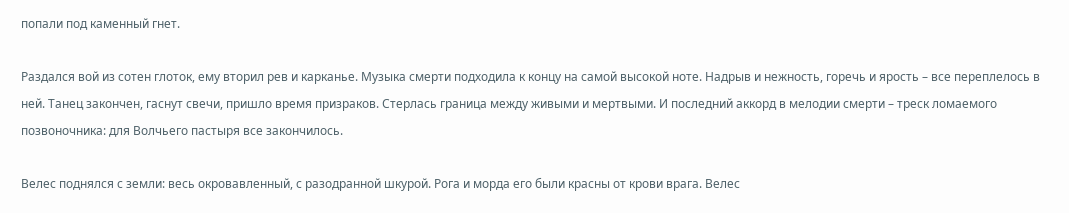попали под каменный гнет.

Раздался вой из сотен глоток, ему вторил рев и карканье. Музыка смерти подходила к концу на самой высокой ноте. Надрыв и нежность, горечь и ярость – все переплелось в ней. Танец закончен, гаснут свечи, пришло время призраков. Стерлась граница между живыми и мертвыми. И последний аккорд в мелодии смерти – треск ломаемого позвоночника: для Волчьего пастыря все закончилось.

Велес поднялся с земли: весь окровавленный, с разодранной шкурой. Рога и морда его были красны от крови врага. Велес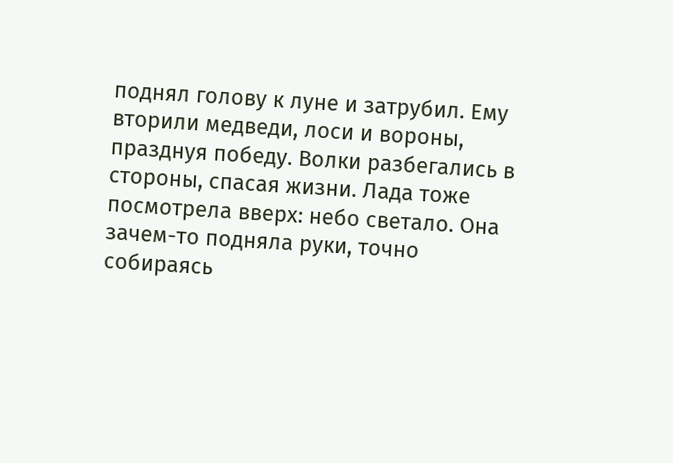поднял голову к луне и затрубил. Ему вторили медведи, лоси и вороны, празднуя победу. Волки разбегались в стороны, спасая жизни. Лада тоже посмотрела вверх: небо светало. Она зачем-то подняла руки, точно собираясь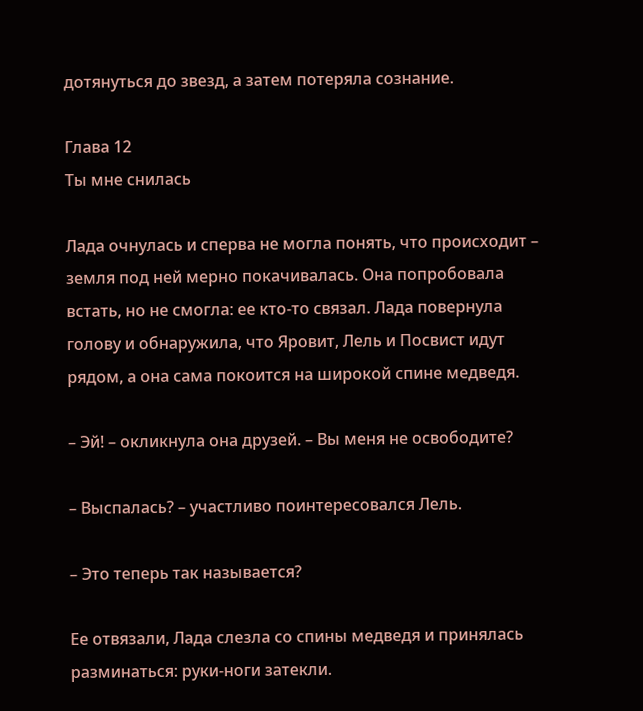дотянуться до звезд, а затем потеряла сознание.

Глава 12
Ты мне снилась

Лада очнулась и сперва не могла понять, что происходит – земля под ней мерно покачивалась. Она попробовала встать, но не смогла: ее кто-то связал. Лада повернула голову и обнаружила, что Яровит, Лель и Посвист идут рядом, а она сама покоится на широкой спине медведя.

– Эй! – окликнула она друзей. – Вы меня не освободите?

– Выспалась? – участливо поинтересовался Лель.

– Это теперь так называется?

Ее отвязали, Лада слезла со спины медведя и принялась разминаться: руки-ноги затекли.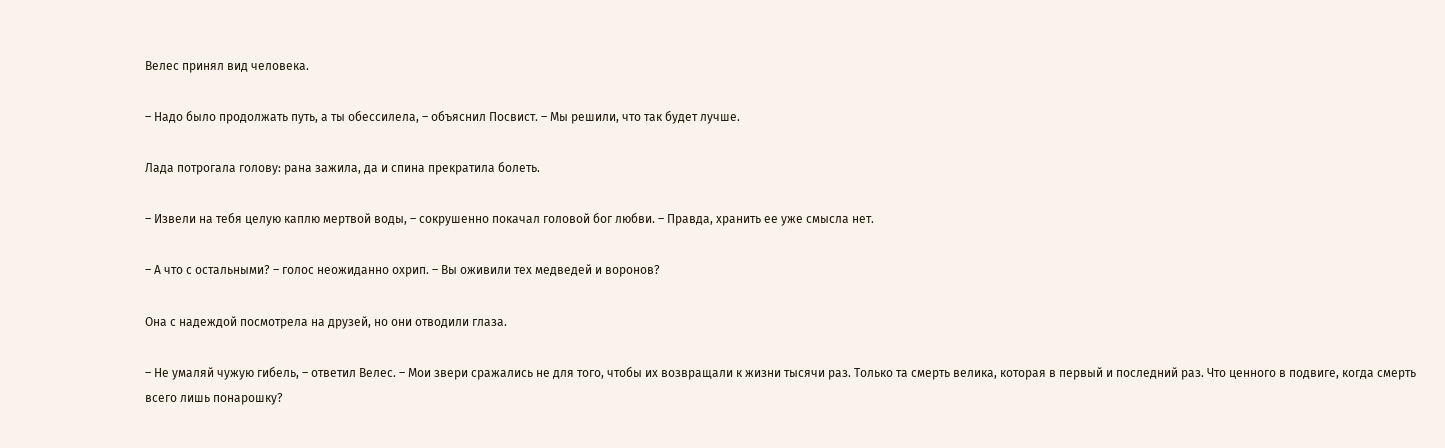Велес принял вид человека.

– Надо было продолжать путь, а ты обессилела, – объяснил Посвист. – Мы решили, что так будет лучше.

Лада потрогала голову: рана зажила, да и спина прекратила болеть.

– Извели на тебя целую каплю мертвой воды, – сокрушенно покачал головой бог любви. – Правда, хранить ее уже смысла нет.

– А что с остальными? – голос неожиданно охрип. – Вы оживили тех медведей и воронов?

Она с надеждой посмотрела на друзей, но они отводили глаза.

– Не умаляй чужую гибель, – ответил Велес. – Мои звери сражались не для того, чтобы их возвращали к жизни тысячи раз. Только та смерть велика, которая в первый и последний раз. Что ценного в подвиге, когда смерть всего лишь понарошку?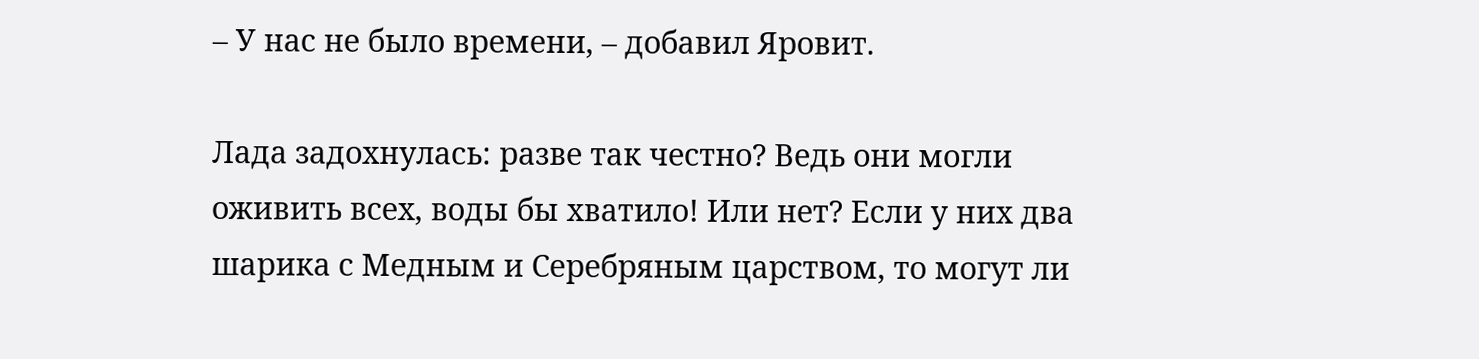– У нас не было времени, – добавил Яровит.

Лада задохнулась: разве так честно? Ведь они могли оживить всех, воды бы хватило! Или нет? Если у них два шарика с Медным и Серебряным царством, то могут ли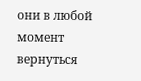они в любой момент вернуться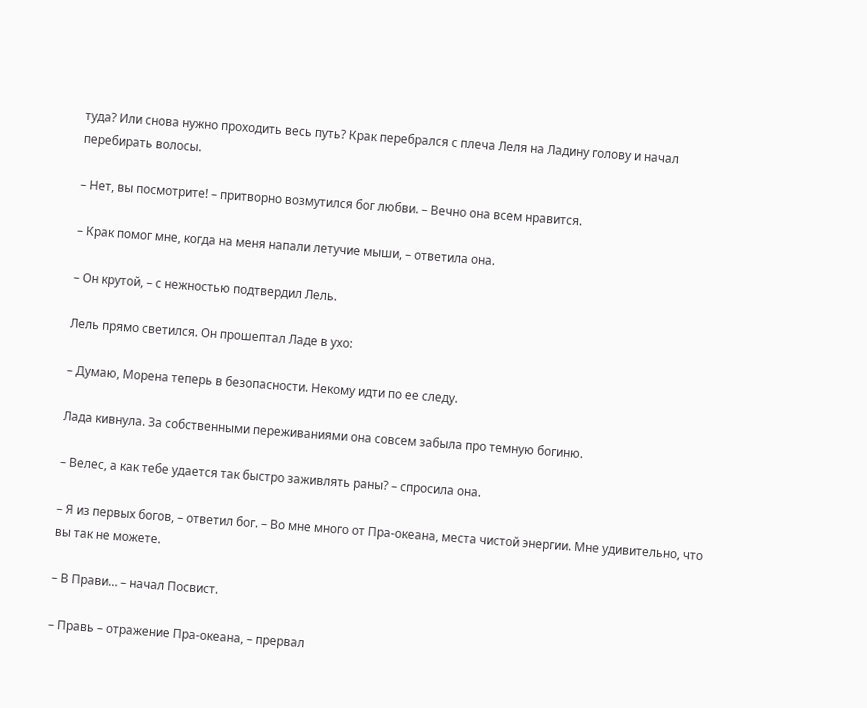туда? Или снова нужно проходить весь путь? Крак перебрался с плеча Леля на Ладину голову и начал перебирать волосы.

– Нет, вы посмотрите! – притворно возмутился бог любви. – Вечно она всем нравится.

– Крак помог мне, когда на меня напали летучие мыши, – ответила она.

– Он крутой, – с нежностью подтвердил Лель.

Лель прямо светился. Он прошептал Ладе в ухо:

– Думаю, Морена теперь в безопасности. Некому идти по ее следу.

Лада кивнула. За собственными переживаниями она совсем забыла про темную богиню.

– Велес, а как тебе удается так быстро заживлять раны? – спросила она.

– Я из первых богов, – ответил бог. – Во мне много от Пра-океана, места чистой энергии. Мне удивительно, что вы так не можете.

– В Прави… – начал Посвист.

– Правь – отражение Пра-океана, – прервал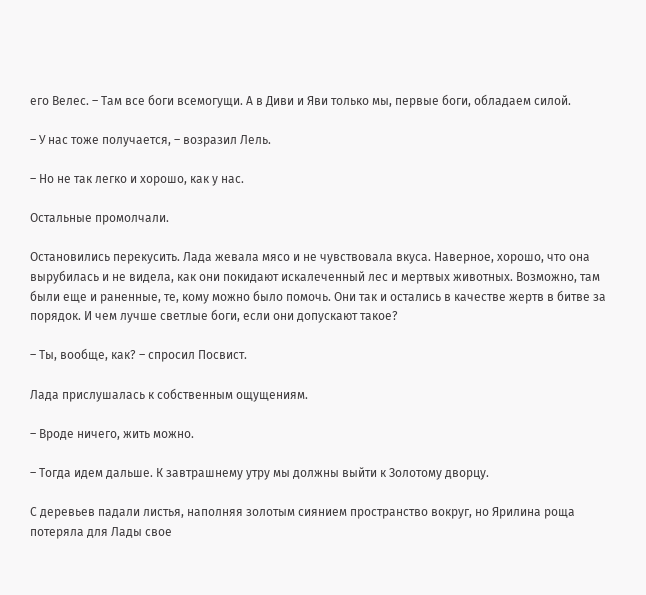его Велес. – Там все боги всемогущи. А в Диви и Яви только мы, первые боги, обладаем силой.

– У нас тоже получается, – возразил Лель.

– Но не так легко и хорошо, как у нас.

Остальные промолчали.

Остановились перекусить. Лада жевала мясо и не чувствовала вкуса. Наверное, хорошо, что она вырубилась и не видела, как они покидают искалеченный лес и мертвых животных. Возможно, там были еще и раненные, те, кому можно было помочь. Они так и остались в качестве жертв в битве за порядок. И чем лучше светлые боги, если они допускают такое?

– Ты, вообще, как? – спросил Посвист.

Лада прислушалась к собственным ощущениям.

– Вроде ничего, жить можно.

– Тогда идем дальше. К завтрашнему утру мы должны выйти к Золотому дворцу.

С деревьев падали листья, наполняя золотым сиянием пространство вокруг, но Ярилина роща потеряла для Лады свое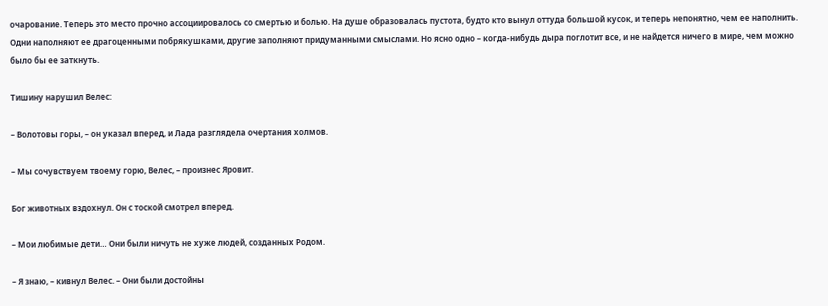очарование. Теперь это место прочно ассоциировалось со смертью и болью. На душе образовалась пустота, будто кто вынул оттуда большой кусок, и теперь непонятно, чем ее наполнить. Одни наполняют ее драгоценными побрякушками, другие заполняют придуманными смыслами. Но ясно одно – когда-нибудь дыра поглотит все, и не найдется ничего в мире, чем можно было бы ее заткнуть.

Тишину нарушил Велес:

– Волотовы горы, – он указал вперед, и Лада разглядела очертания холмов.

– Мы сочувствуем твоему горю, Велес, – произнес Яровит.

Бог животных вздохнул. Он с тоской смотрел вперед.

– Мои любимые дети… Они были ничуть не хуже людей, созданных Родом.

– Я знаю, – кивнул Велес. – Они были достойны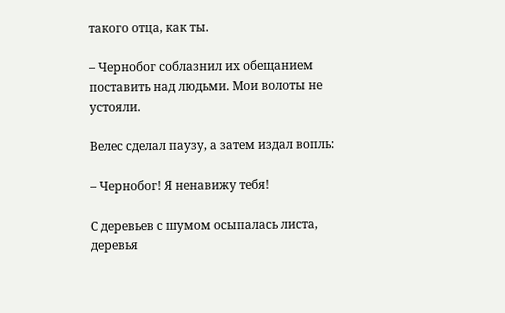такого отца, как ты.

– Чернобог соблазнил их обещанием поставить над людьми. Мои волоты не устояли.

Велес сделал паузу, а затем издал вопль:

– Чернобог! Я ненавижу тебя!

С деревьев с шумом осыпалась листа, деревья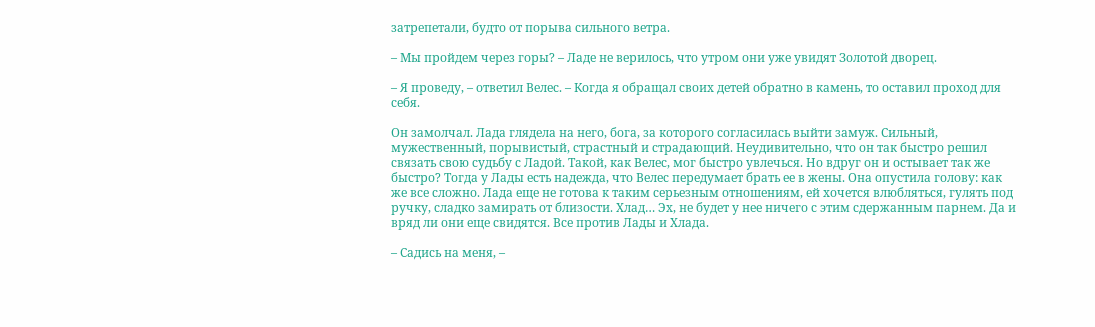затрепетали, будто от порыва сильного ветра.

– Мы пройдем через горы? – Ладе не верилось, что утром они уже увидят Золотой дворец.

– Я проведу, – ответил Велес. – Когда я обращал своих детей обратно в камень, то оставил проход для себя.

Он замолчал. Лада глядела на него, бога, за которого согласилась выйти замуж. Сильный, мужественный, порывистый, страстный и страдающий. Неудивительно, что он так быстро решил связать свою судьбу с Ладой. Такой, как Велес, мог быстро увлечься. Но вдруг он и остывает так же быстро? Тогда у Лады есть надежда, что Велес передумает брать ее в жены. Она опустила голову: как же все сложно. Лада еще не готова к таким серьезным отношениям, ей хочется влюбляться, гулять под ручку, сладко замирать от близости. Хлад… Эх, не будет у нее ничего с этим сдержанным парнем. Да и вряд ли они еще свидятся. Все против Лады и Хлада.

– Садись на меня, –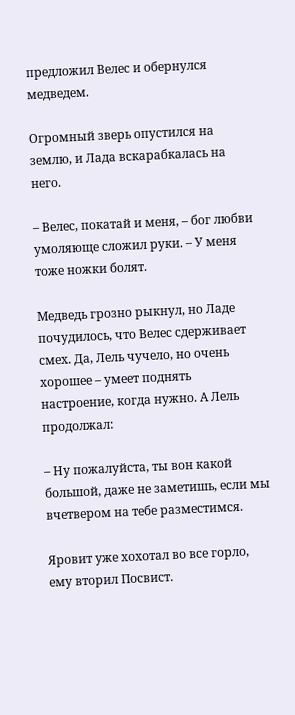предложил Велес и обернулся медведем.

Огромный зверь опустился на землю, и Лада вскарабкалась на него.

– Велес, покатай и меня, – бог любви умоляюще сложил руки. – У меня тоже ножки болят.

Медведь грозно рыкнул, но Ладе почудилось, что Велес сдерживает смех. Да, Лель чучело, но очень хорошее – умеет поднять настроение, когда нужно. А Лель продолжал:

– Ну пожалуйста, ты вон какой большой, даже не заметишь, если мы вчетвером на тебе разместимся.

Яровит уже хохотал во все горло, ему вторил Посвист.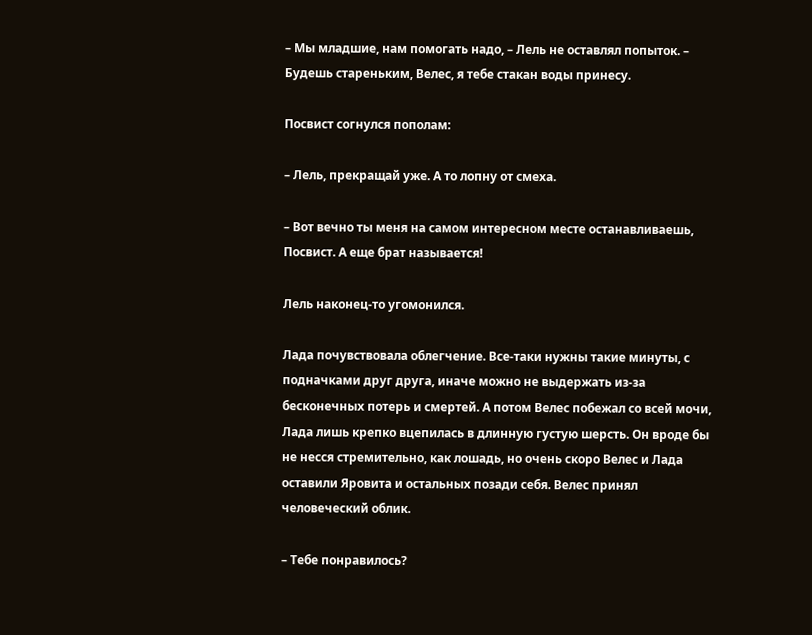– Мы младшие, нам помогать надо, – Лель не оставлял попыток. – Будешь стареньким, Велес, я тебе стакан воды принесу.

Посвист согнулся пополам:

– Лель, прекращай уже. А то лопну от смеха.

– Вот вечно ты меня на самом интересном месте останавливаешь, Посвист. А еще брат называется!

Лель наконец-то угомонился.

Лада почувствовала облегчение. Все-таки нужны такие минуты, с подначками друг друга, иначе можно не выдержать из-за бесконечных потерь и смертей. А потом Велес побежал со всей мочи, Лада лишь крепко вцепилась в длинную густую шерсть. Он вроде бы не несся стремительно, как лошадь, но очень скоро Велес и Лада оставили Яровита и остальных позади себя. Велес принял человеческий облик.

– Тебе понравилось?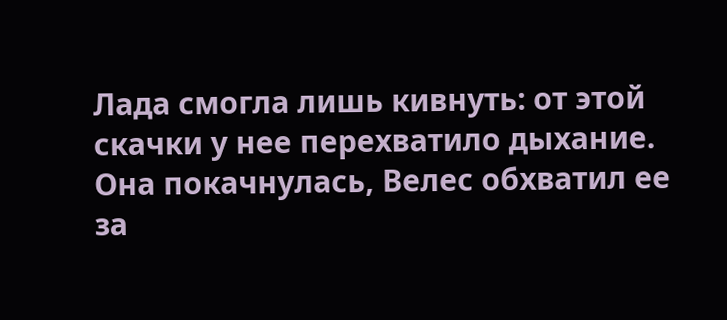Лада смогла лишь кивнуть: от этой скачки у нее перехватило дыхание. Она покачнулась, Велес обхватил ее за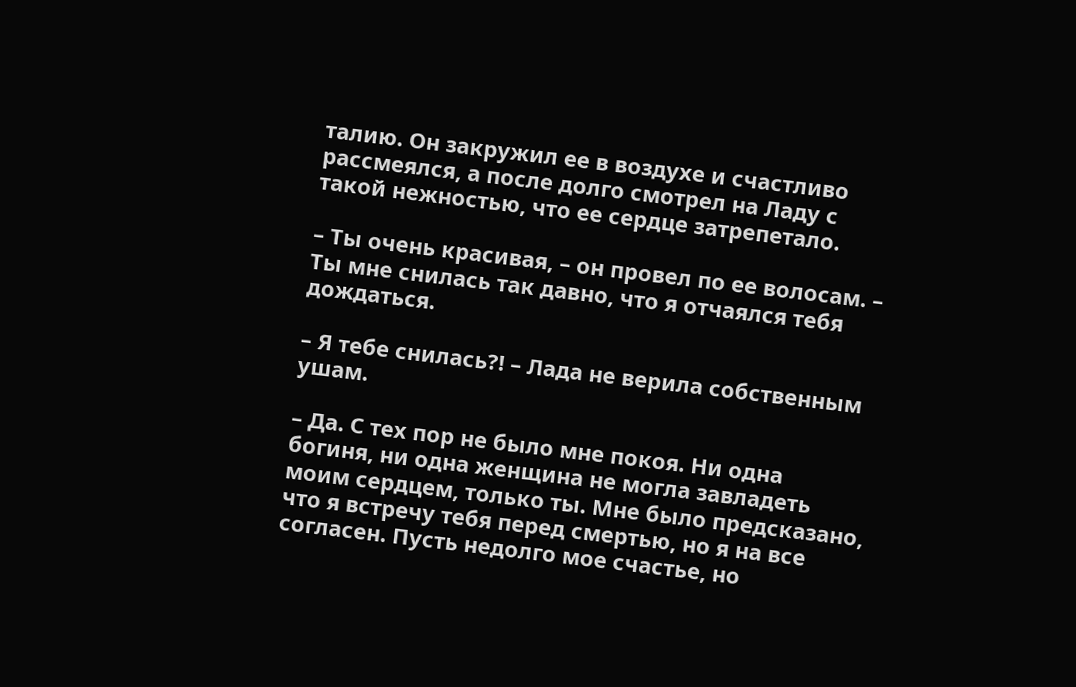талию. Он закружил ее в воздухе и счастливо рассмеялся, а после долго смотрел на Ладу с такой нежностью, что ее сердце затрепетало.

– Ты очень красивая, – он провел по ее волосам. – Ты мне снилась так давно, что я отчаялся тебя дождаться.

– Я тебе снилась?! – Лада не верила собственным ушам.

– Да. С тех пор не было мне покоя. Ни одна богиня, ни одна женщина не могла завладеть моим сердцем, только ты. Мне было предсказано, что я встречу тебя перед смертью, но я на все согласен. Пусть недолго мое счастье, но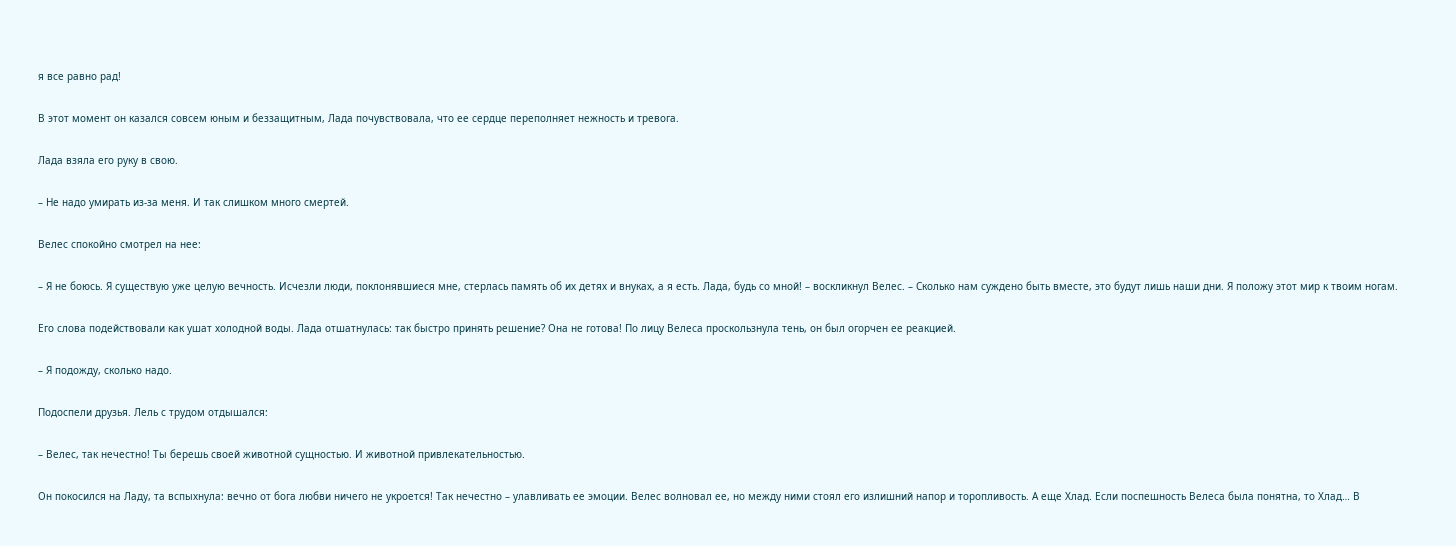я все равно рад!

В этот момент он казался совсем юным и беззащитным, Лада почувствовала, что ее сердце переполняет нежность и тревога.

Лада взяла его руку в свою.

– Не надо умирать из-за меня. И так слишком много смертей.

Велес спокойно смотрел на нее:

– Я не боюсь. Я существую уже целую вечность. Исчезли люди, поклонявшиеся мне, стерлась память об их детях и внуках, а я есть. Лада, будь со мной! – воскликнул Велес. – Сколько нам суждено быть вместе, это будут лишь наши дни. Я положу этот мир к твоим ногам.

Его слова подействовали как ушат холодной воды. Лада отшатнулась: так быстро принять решение? Она не готова! По лицу Велеса проскользнула тень, он был огорчен ее реакцией.

– Я подожду, сколько надо.

Подоспели друзья. Лель с трудом отдышался:

– Велес, так нечестно! Ты берешь своей животной сущностью. И животной привлекательностью.

Он покосился на Ладу, та вспыхнула: вечно от бога любви ничего не укроется! Так нечестно – улавливать ее эмоции. Велес волновал ее, но между ними стоял его излишний напор и торопливость. А еще Хлад. Если поспешность Велеса была понятна, то Хлад… В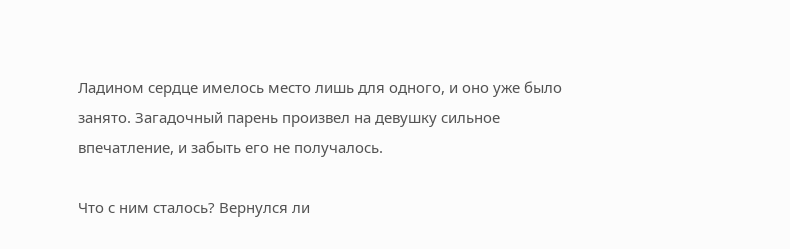Ладином сердце имелось место лишь для одного, и оно уже было занято. Загадочный парень произвел на девушку сильное впечатление, и забыть его не получалось.

Что с ним сталось? Вернулся ли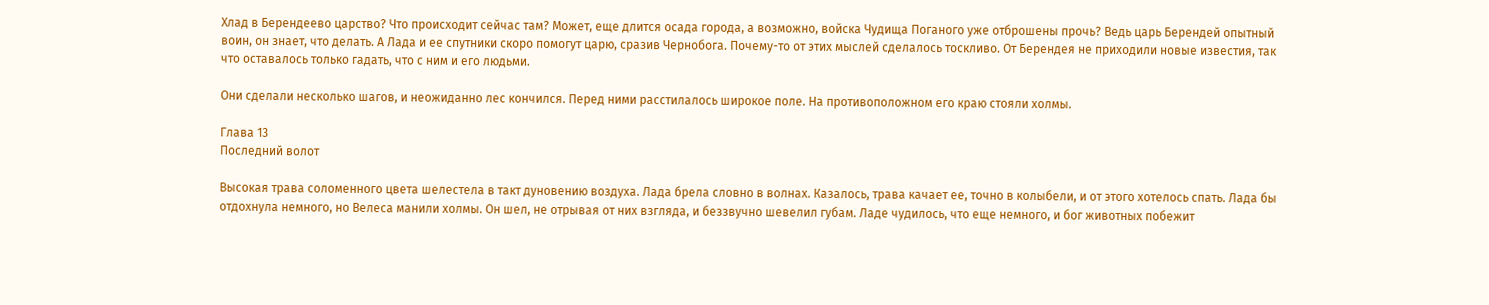Хлад в Берендеево царство? Что происходит сейчас там? Может, еще длится осада города, а возможно, войска Чудища Поганого уже отброшены прочь? Ведь царь Берендей опытный воин, он знает, что делать. А Лада и ее спутники скоро помогут царю, сразив Чернобога. Почему-то от этих мыслей сделалось тоскливо. От Берендея не приходили новые известия, так что оставалось только гадать, что с ним и его людьми.

Они сделали несколько шагов, и неожиданно лес кончился. Перед ними расстилалось широкое поле. На противоположном его краю стояли холмы.

Глава 13
Последний волот

Высокая трава соломенного цвета шелестела в такт дуновению воздуха. Лада брела словно в волнах. Казалось, трава качает ее, точно в колыбели, и от этого хотелось спать. Лада бы отдохнула немного, но Велеса манили холмы. Он шел, не отрывая от них взгляда, и беззвучно шевелил губам. Ладе чудилось, что еще немного, и бог животных побежит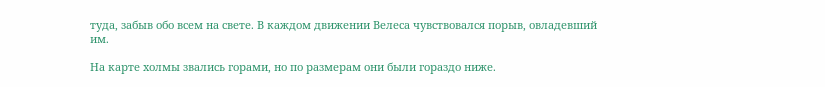туда, забыв обо всем на свете. В каждом движении Велеса чувствовался порыв, овладевший им.

На карте холмы звались горами, но по размерам они были гораздо ниже.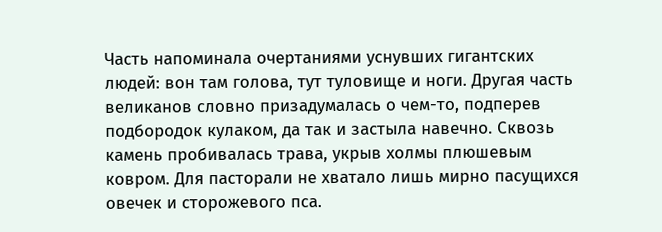Часть напоминала очертаниями уснувших гигантских людей: вон там голова, тут туловище и ноги. Другая часть великанов словно призадумалась о чем-то, подперев подбородок кулаком, да так и застыла навечно. Сквозь камень пробивалась трава, укрыв холмы плюшевым ковром. Для пасторали не хватало лишь мирно пасущихся овечек и сторожевого пса.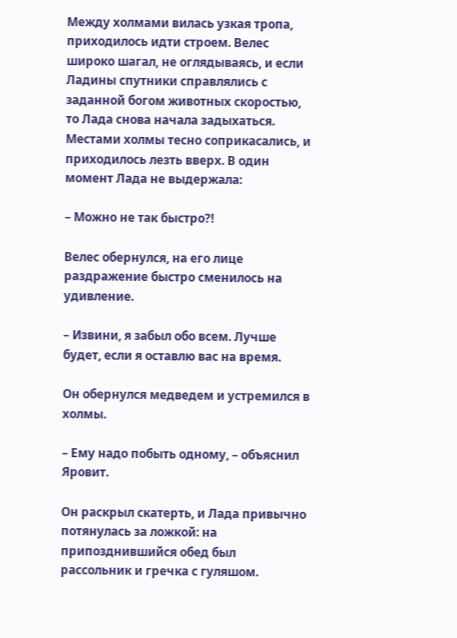Между холмами вилась узкая тропа, приходилось идти строем. Велес широко шагал, не оглядываясь, и если Ладины спутники справлялись с заданной богом животных скоростью, то Лада снова начала задыхаться. Местами холмы тесно соприкасались, и приходилось лезть вверх. В один момент Лада не выдержала:

– Можно не так быстро?!

Велес обернулся, на его лице раздражение быстро сменилось на удивление.

– Извини, я забыл обо всем. Лучше будет, если я оставлю вас на время.

Он обернулся медведем и устремился в холмы.

– Ему надо побыть одному, – объяснил Яровит.

Он раскрыл скатерть, и Лада привычно потянулась за ложкой: на припозднившийся обед был рассольник и гречка с гуляшом.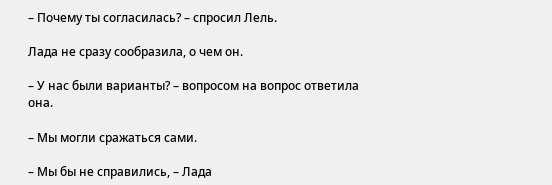– Почему ты согласилась? – спросил Лель.

Лада не сразу сообразила, о чем он.

– У нас были варианты? – вопросом на вопрос ответила она.

– Мы могли сражаться сами.

– Мы бы не справились, – Лада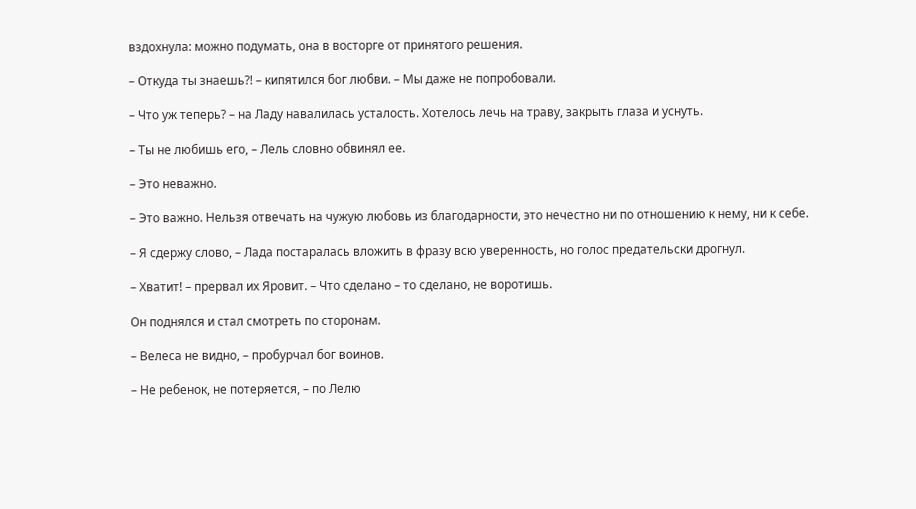вздохнула: можно подумать, она в восторге от принятого решения.

– Откуда ты знаешь?! – кипятился бог любви. – Мы даже не попробовали.

– Что уж теперь? – на Ладу навалилась усталость. Хотелось лечь на траву, закрыть глаза и уснуть.

– Ты не любишь его, – Лель словно обвинял ее.

– Это неважно.

– Это важно. Нельзя отвечать на чужую любовь из благодарности, это нечестно ни по отношению к нему, ни к себе.

– Я сдержу слово, – Лада постаралась вложить в фразу всю уверенность, но голос предательски дрогнул.

– Хватит! – прервал их Яровит. – Что сделано – то сделано, не воротишь.

Он поднялся и стал смотреть по сторонам.

– Велеса не видно, – пробурчал бог воинов.

– Не ребенок, не потеряется, – по Лелю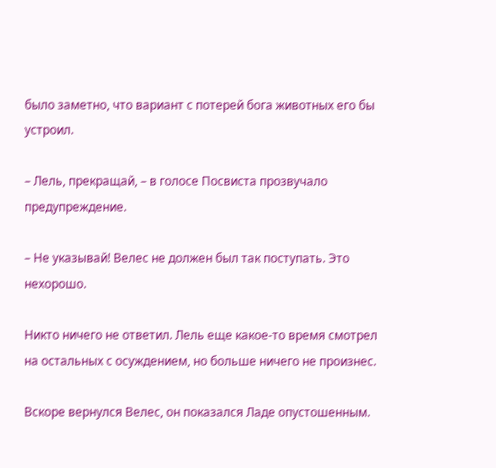было заметно, что вариант с потерей бога животных его бы устроил.

– Лель, прекращай, – в голосе Посвиста прозвучало предупреждение.

– Не указывай! Велес не должен был так поступать. Это нехорошо.

Никто ничего не ответил. Лель еще какое-то время смотрел на остальных с осуждением, но больше ничего не произнес.

Вскоре вернулся Велес, он показался Ладе опустошенным.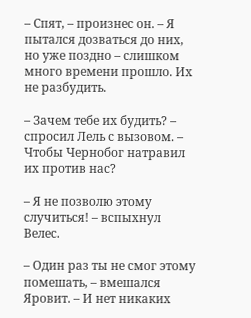– Спят, – произнес он. – Я пытался дозваться до них, но уже поздно – слишком много времени прошло. Их не разбудить.

– Зачем тебе их будить? – спросил Лель с вызовом. – Чтобы Чернобог натравил их против нас?

– Я не позволю этому случиться! – вспыхнул Велес.

– Один раз ты не смог этому помешать, – вмешался Яровит. – И нет никаких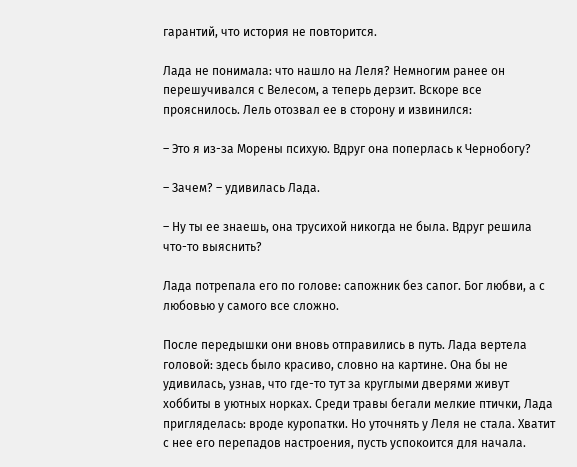гарантий, что история не повторится.

Лада не понимала: что нашло на Леля? Немногим ранее он перешучивался с Велесом, а теперь дерзит. Вскоре все прояснилось. Лель отозвал ее в сторону и извинился:

– Это я из-за Морены психую. Вдруг она поперлась к Чернобогу?

– Зачем? – удивилась Лада.

– Ну ты ее знаешь, она трусихой никогда не была. Вдруг решила что-то выяснить?

Лада потрепала его по голове: сапожник без сапог. Бог любви, а с любовью у самого все сложно.

После передышки они вновь отправились в путь. Лада вертела головой: здесь было красиво, словно на картине. Она бы не удивилась, узнав, что где-то тут за круглыми дверями живут хоббиты в уютных норках. Среди травы бегали мелкие птички, Лада пригляделась: вроде куропатки. Но уточнять у Леля не стала. Хватит с нее его перепадов настроения, пусть успокоится для начала.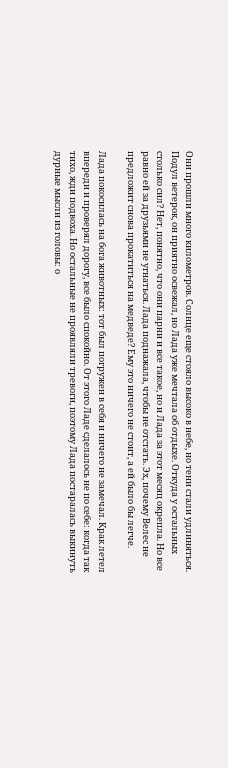Они прошли много километров. Солнце еще стояло высоко в небе, но тени стали удлиняться. Подул ветерок, он приятно освежал, но Лада уже мечтала об отдыхе. Откуда у остальных столько сил? Нет, понятно, что они парни и все такое, но и Лада за этот месяц окрепла. Но все равно ей за друзьями не угнаться. Лада поднажала, чтобы не отстать. Эх, почему Велес не предложит снова прокатиться на медведе? Ему это ничего не стоит, а ей было бы легче.

Лада покосилась на бога животных: тот был погружен в себя и ничего не замечал. Крак летел впереди и проверял дорогу, все было спокойно. От этого Ладе сделалось не по себе: когда так тихо, жди подвоха. Но остальные не проявляли тревоги, поэтому Лада постаралась выкинуть дурные мысли из головы: о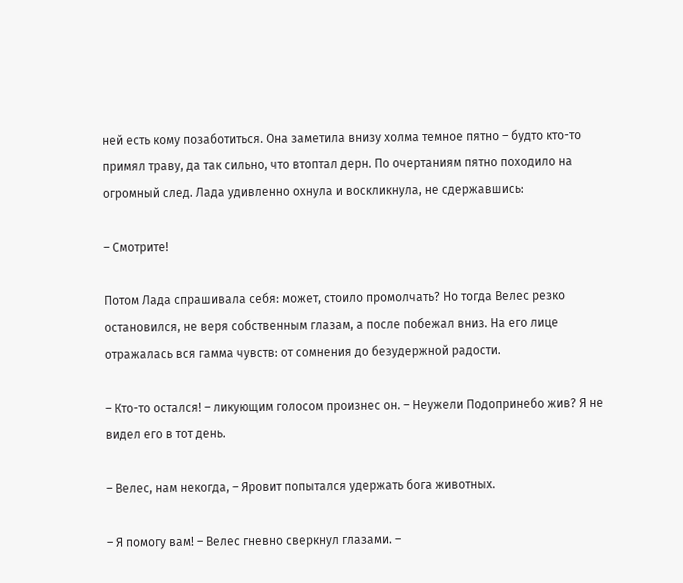ней есть кому позаботиться. Она заметила внизу холма темное пятно – будто кто-то примял траву, да так сильно, что втоптал дерн. По очертаниям пятно походило на огромный след. Лада удивленно охнула и воскликнула, не сдержавшись:

– Смотрите!

Потом Лада спрашивала себя: может, стоило промолчать? Но тогда Велес резко остановился, не веря собственным глазам, а после побежал вниз. На его лице отражалась вся гамма чувств: от сомнения до безудержной радости.

– Кто-то остался! – ликующим голосом произнес он. – Неужели Подопринебо жив? Я не видел его в тот день.

– Велес, нам некогда, – Яровит попытался удержать бога животных.

– Я помогу вам! – Велес гневно сверкнул глазами. –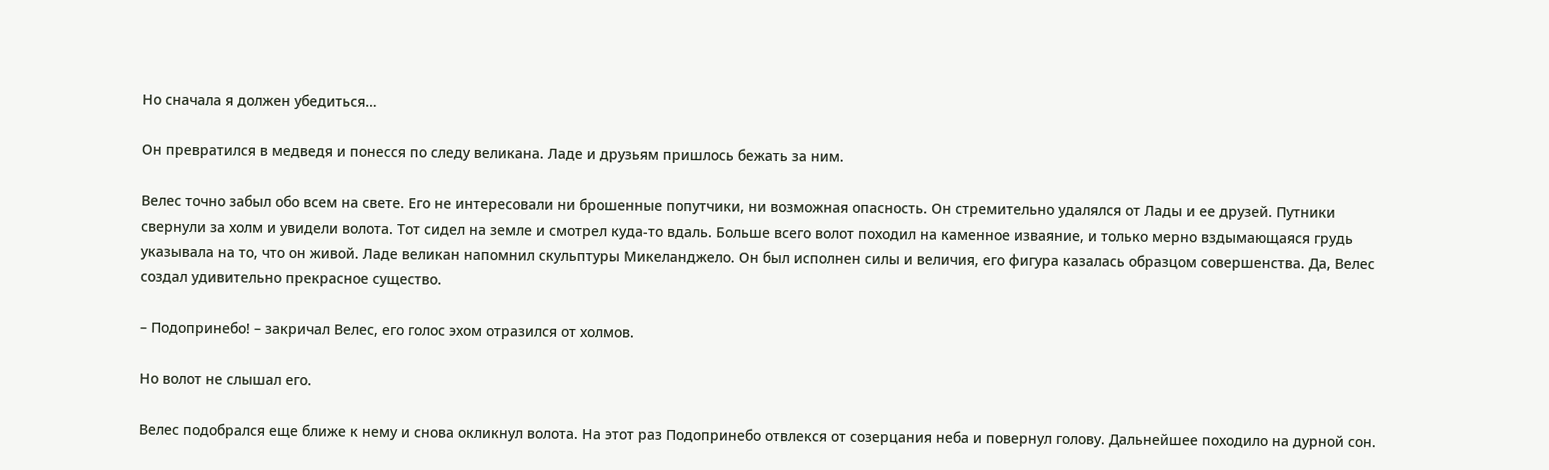Но сначала я должен убедиться…

Он превратился в медведя и понесся по следу великана. Ладе и друзьям пришлось бежать за ним.

Велес точно забыл обо всем на свете. Его не интересовали ни брошенные попутчики, ни возможная опасность. Он стремительно удалялся от Лады и ее друзей. Путники свернули за холм и увидели волота. Тот сидел на земле и смотрел куда-то вдаль. Больше всего волот походил на каменное изваяние, и только мерно вздымающаяся грудь указывала на то, что он живой. Ладе великан напомнил скульптуры Микеланджело. Он был исполнен силы и величия, его фигура казалась образцом совершенства. Да, Велес создал удивительно прекрасное существо.

– Подопринебо! – закричал Велес, его голос эхом отразился от холмов.

Но волот не слышал его.

Велес подобрался еще ближе к нему и снова окликнул волота. На этот раз Подопринебо отвлекся от созерцания неба и повернул голову. Дальнейшее походило на дурной сон.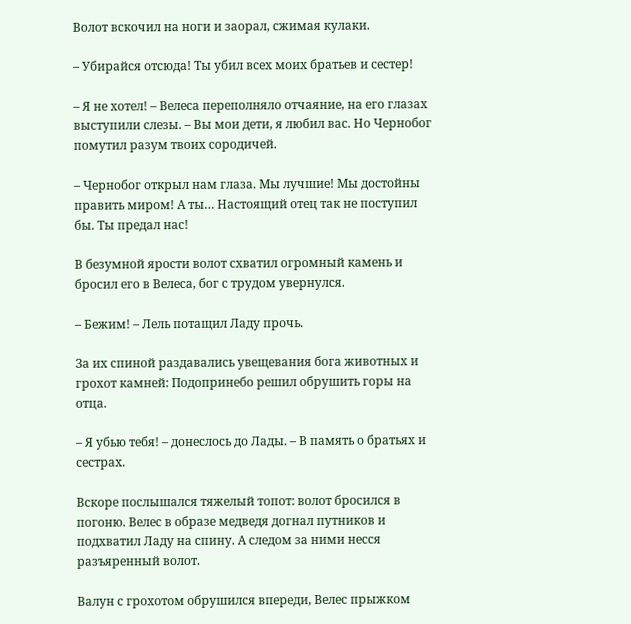Волот вскочил на ноги и заорал, сжимая кулаки.

– Убирайся отсюда! Ты убил всех моих братьев и сестер!

– Я не хотел! – Велеса переполняло отчаяние, на его глазах выступили слезы. – Вы мои дети, я любил вас. Но Чернобог помутил разум твоих сородичей.

– Чернобог открыл нам глаза. Мы лучшие! Мы достойны править миром! А ты… Настоящий отец так не поступил бы. Ты предал нас!

В безумной ярости волот схватил огромный камень и бросил его в Велеса, бог с трудом увернулся.

– Бежим! – Лель потащил Ладу прочь.

За их спиной раздавались увещевания бога животных и грохот камней: Подопринебо решил обрушить горы на отца.

– Я убью тебя! – донеслось до Лады. – В память о братьях и сестрах.

Вскоре послышался тяжелый топот: волот бросился в погоню. Велес в образе медведя догнал путников и подхватил Ладу на спину. А следом за ними несся разъяренный волот.

Валун с грохотом обрушился впереди, Велес прыжком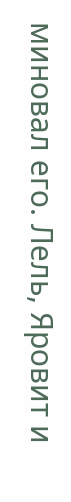миновал его. Лель, Яровит и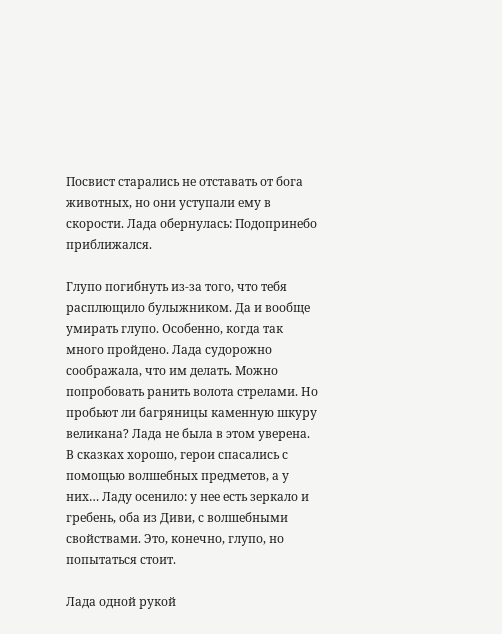Посвист старались не отставать от бога животных, но они уступали ему в скорости. Лада обернулась: Подопринебо приближался.

Глупо погибнуть из-за того, что тебя расплющило булыжником. Да и вообще умирать глупо. Особенно, когда так много пройдено. Лада судорожно соображала, что им делать. Можно попробовать ранить волота стрелами. Но пробьют ли багряницы каменную шкуру великана? Лада не была в этом уверена. В сказках хорошо, герои спасались с помощью волшебных предметов, а у них… Ладу осенило: у нее есть зеркало и гребень, оба из Диви, с волшебными свойствами. Это, конечно, глупо, но попытаться стоит.

Лада одной рукой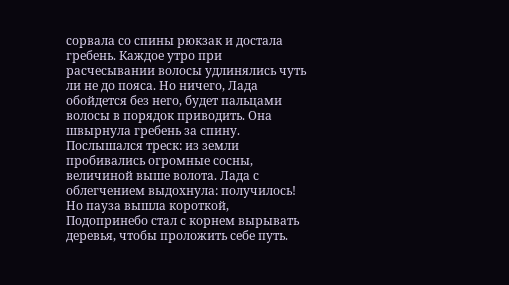сорвала со спины рюкзак и достала гребень. Каждое утро при расчесывании волосы удлинялись чуть ли не до пояса. Но ничего, Лада обойдется без него, будет пальцами волосы в порядок приводить. Она швырнула гребень за спину. Послышался треск: из земли пробивались огромные сосны, величиной выше волота. Лада с облегчением выдохнула: получилось! Но пауза вышла короткой, Подопринебо стал с корнем вырывать деревья, чтобы проложить себе путь.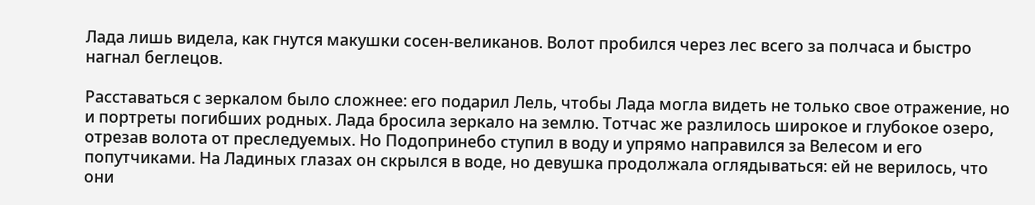Лада лишь видела, как гнутся макушки сосен-великанов. Волот пробился через лес всего за полчаса и быстро нагнал беглецов.

Расставаться с зеркалом было сложнее: его подарил Лель, чтобы Лада могла видеть не только свое отражение, но и портреты погибших родных. Лада бросила зеркало на землю. Тотчас же разлилось широкое и глубокое озеро, отрезав волота от преследуемых. Но Подопринебо ступил в воду и упрямо направился за Велесом и его попутчиками. На Ладиных глазах он скрылся в воде, но девушка продолжала оглядываться: ей не верилось, что они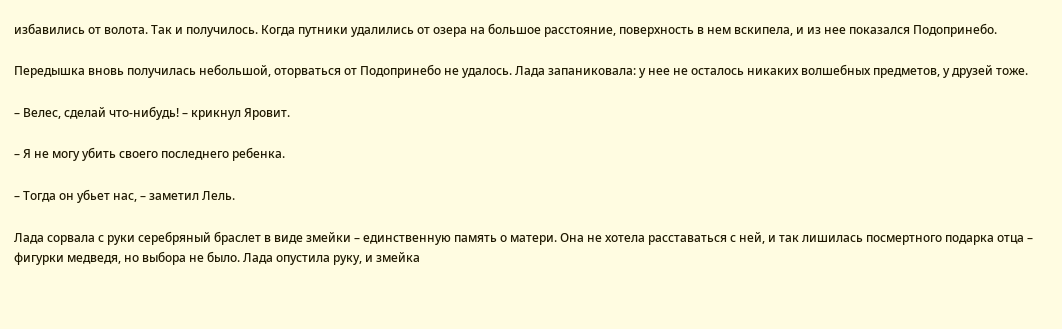избавились от волота. Так и получилось. Когда путники удалились от озера на большое расстояние, поверхность в нем вскипела, и из нее показался Подопринебо.

Передышка вновь получилась небольшой, оторваться от Подопринебо не удалось. Лада запаниковала: у нее не осталось никаких волшебных предметов, у друзей тоже.

– Велес, сделай что-нибудь! – крикнул Яровит.

– Я не могу убить своего последнего ребенка.

– Тогда он убьет нас, – заметил Лель.

Лада сорвала с руки серебряный браслет в виде змейки – единственную память о матери. Она не хотела расставаться с ней, и так лишилась посмертного подарка отца – фигурки медведя, но выбора не было. Лада опустила руку, и змейка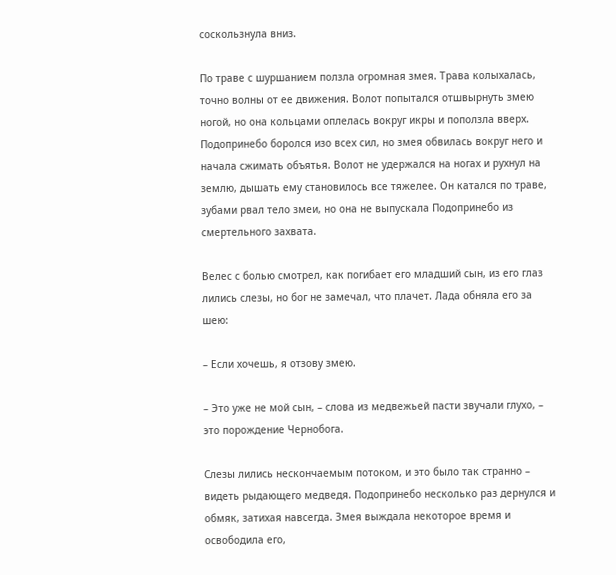соскользнула вниз.

По траве с шуршанием ползла огромная змея. Трава колыхалась, точно волны от ее движения. Волот попытался отшвырнуть змею ногой, но она кольцами оплелась вокруг икры и поползла вверх. Подопринебо боролся изо всех сил, но змея обвилась вокруг него и начала сжимать объятья. Волот не удержался на ногах и рухнул на землю, дышать ему становилось все тяжелее. Он катался по траве, зубами рвал тело змеи, но она не выпускала Подопринебо из смертельного захвата.

Велес с болью смотрел, как погибает его младший сын, из его глаз лились слезы, но бог не замечал, что плачет. Лада обняла его за шею:

– Если хочешь, я отзову змею.

– Это уже не мой сын, – слова из медвежьей пасти звучали глухо, – это порождение Чернобога.

Слезы лились нескончаемым потоком, и это было так странно – видеть рыдающего медведя. Подопринебо несколько раз дернулся и обмяк, затихая навсегда. Змея выждала некоторое время и освободила его,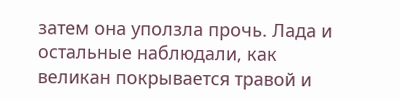затем она уползла прочь. Лада и остальные наблюдали, как великан покрывается травой и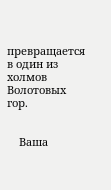превращается в один из холмов Волотовых гор.


    Ваша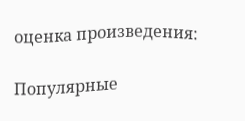оценка произведения:

Популярные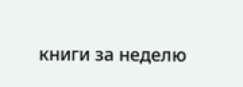книги за неделю